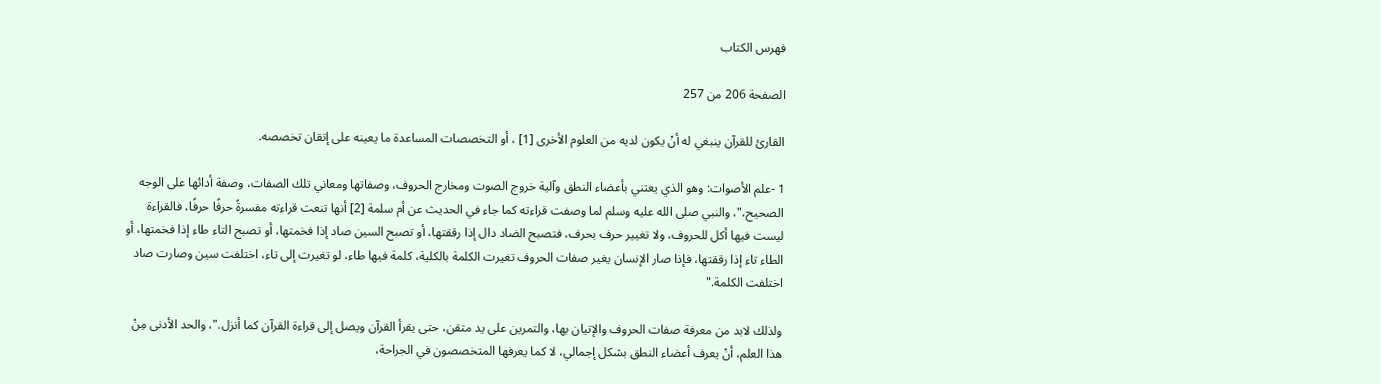فهرس الكتاب

الصفحة 206 من 257

القارئ للقرآن ينبغي له أنْ يكون لديه من العلوم الأخرى [1] ، أو التخصصات المساعدة ما يعينه على إتقان تخصصه.

1 -علم الأصوات: وهو الذي يعتني بأعضاء النطق وآلية خروج الصوت ومخارج الحروف، وصفاتها ومعاني تلك الصفات، وصفة أدائها على الوجه الصحيح،"، والنبي صلى الله عليه وسلم لما وصفت قراءته كما جاء في الحديث عن أم سلمة [2] أنها تنعت قراءته مفسرةً حرفًا حرفًا، فالقراءة ليست فيها أكل للحروف، ولا تغيير حرف بحرف، فتصبح الضاد دال إذا رققتها، أو تصبح السين صاد إذا فخمتها، أو تصبح التاء طاء إذا فخمتها، أو الطاء تاء إذا رققتها، فإذا صار الإنسان يغير صفات الحروف تغيرت الكلمة بالكلية، كلمة فيها طاء، لو تغيرت إلى تاء، اختلفت سين وصارت صاد اختلفت الكلمة."

ولذلك لابد من معرفة صفات الحروف والإتيان بها، والتمرين على يد متقن، حتى يقرأ القرآن ويصل إلى قراءة القرآن كما أنزل."، والحد الأدنى مِنْ هذا العلم، أنْ يعرف أعضاء النطق بشكل إجمالي، لا كما يعرفها المتخصصون في الجراحة،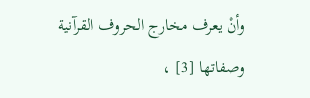وأنْ يعرف مخارج الحروف القرآنية وصفاتها [3] ،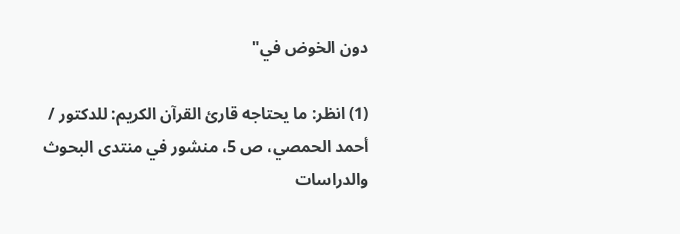دون الخوض في"

(1) انظر: ما يحتاجه قارئ القرآن الكريم: للدكتور / أحمد الحمصي، ص 5، منشور في منتدى البحوث والدراسات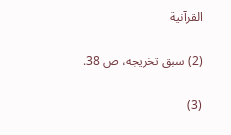القرآنية

(2) سبق تخريجه، ص 38.

(3)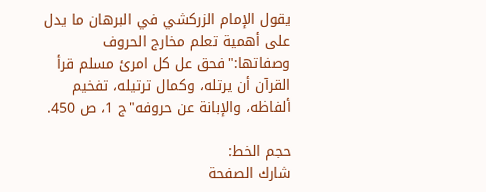يقول الإمام الزركشي في البرهان ما يدل على أهمية تعلم مخارج الحروف وصفاتها:"فحق عل كل امرئ مسلم قرأ القرآن أن يرتله، وكمال ترتيله، تفخيم ألفاظه، والإبانة عن حروفه"ج 1، ص 450.

حجم الخط:
شارك الصفحة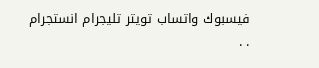فيسبوك واتساب تويتر تليجرام انستجرام
. .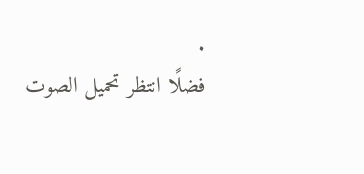.
فضلًا انتظر تحميل الصوت